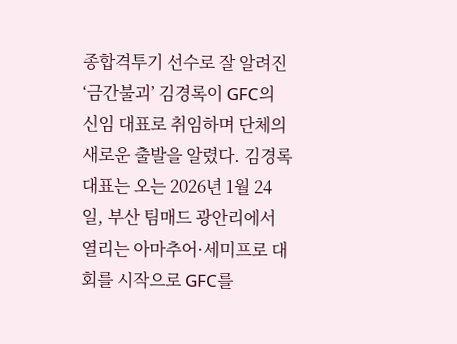종합격투기 선수로 잘 알려진 ‘금간불괴’ 김경록이 GFC의 신임 대표로 취임하며 단체의 새로운 출발을 알렸다. 김경록 대표는 오는 2026년 1월 24일, 부산 팀매드 광안리에서 열리는 아마추어·세미프로 대회를 시작으로 GFC를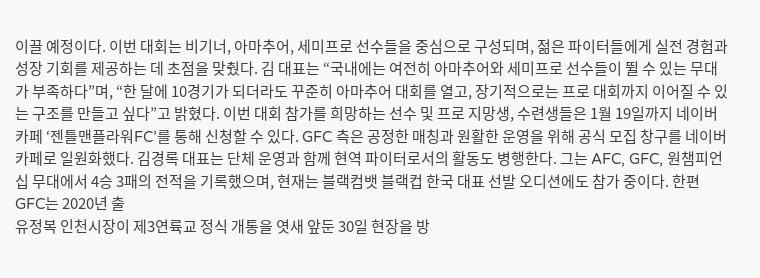이끌 예정이다. 이번 대회는 비기너, 아마추어, 세미프로 선수들을 중심으로 구성되며, 젊은 파이터들에게 실전 경험과 성장 기회를 제공하는 데 초점을 맞췄다. 김 대표는 “국내에는 여전히 아마추어와 세미프로 선수들이 뛸 수 있는 무대가 부족하다”며, “한 달에 10경기가 되더라도 꾸준히 아마추어 대회를 열고, 장기적으로는 프로 대회까지 이어질 수 있는 구조를 만들고 싶다”고 밝혔다. 이번 대회 참가를 희망하는 선수 및 프로 지망생, 수련생들은 1월 19일까지 네이버 카페 ‘젠틀맨플라워FC’를 통해 신청할 수 있다. GFC 측은 공정한 매칭과 원활한 운영을 위해 공식 모집 창구를 네이버 카페로 일원화했다. 김경록 대표는 단체 운영과 함께 현역 파이터로서의 활동도 병행한다. 그는 AFC, GFC, 원챔피언십 무대에서 4승 3패의 전적을 기록했으며, 현재는 블랙컴뱃 블랙컵 한국 대표 선발 오디션에도 참가 중이다. 한편 GFC는 2020년 출
유정복 인천시장이 제3연륙교 정식 개통을 엿새 앞둔 30일 현장을 방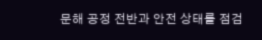문해 공정 전반과 안전 상태를 점검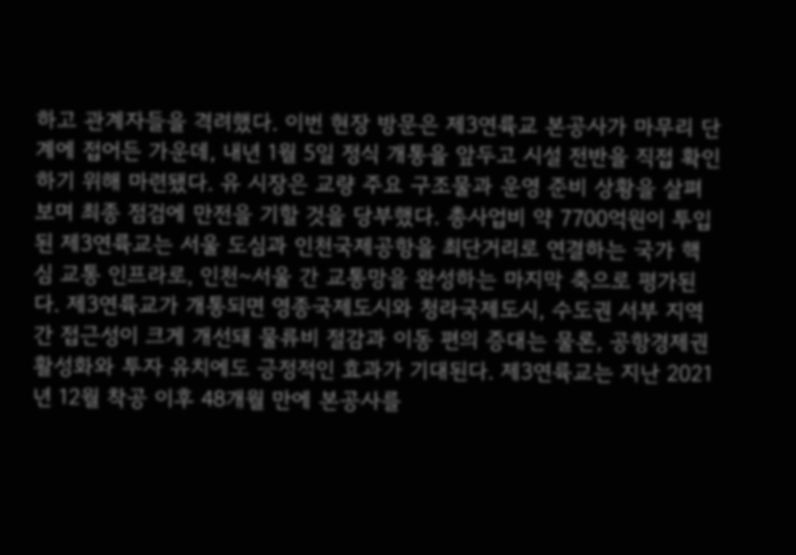하고 관계자들을 격려했다. 이번 현장 방문은 제3연륙교 본공사가 마무리 단계에 접어든 가운데, 내년 1월 5일 정식 개통을 앞두고 시설 전반을 직접 확인하기 위해 마련됐다. 유 시장은 교량 주요 구조물과 운영 준비 상황을 살펴보며 최종 점검에 만전을 기할 것을 당부했다. 총사업비 약 7700억원이 투입된 제3연륙교는 서울 도심과 인천국제공항을 최단거리로 연결하는 국가 핵심 교통 인프라로, 인천~서울 간 교통망을 완성하는 마지막 축으로 평가된다. 제3연륙교가 개통되면 영종국제도시와 청라국제도시, 수도권 서부 지역 간 접근성이 크게 개선돼 물류비 절감과 이동 편의 증대는 물론, 공항경제권 활성화와 투자 유치에도 긍정적인 효과가 기대된다. 제3연륙교는 지난 2021년 12월 착공 이후 48개월 만에 본공사를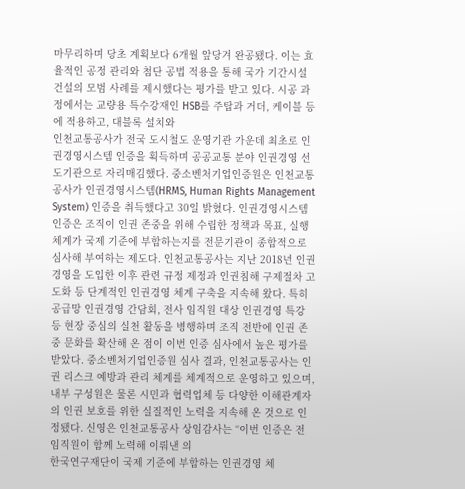마무리하며 당초 계획보다 6개월 앞당겨 완공됐다. 이는 효율적인 공정 관리와 첨단 공법 적용을 통해 국가 기간시설 건설의 모범 사례를 제시했다는 평가를 받고 있다. 시공 과정에서는 교량용 특수강재인 HSB를 주탑과 거더, 케이블 등에 적용하고, 대블록 설치와
인천교통공사가 전국 도시철도 운영기관 가운데 최초로 인권경영시스템 인증을 획득하며 공공교통 분야 인권경영 선도기관으로 자리매김했다. 중소벤처기업인증원은 인천교통공사가 인권경영시스템(HRMS, Human Rights Management System) 인증을 취득했다고 30일 밝혔다. 인권경영시스템 인증은 조직이 인권 존중을 위해 수립한 정책과 목표, 실행 체계가 국제 기준에 부합하는지를 전문기관이 종합적으로 심사해 부여하는 제도다. 인천교통공사는 지난 2018년 인권경영을 도입한 이후 관련 규정 제정과 인권침해 구제절차 고도화 등 단계적인 인권경영 체계 구축을 지속해 왔다. 특히 공급망 인권경영 간담회, 전사 임직원 대상 인권경영 특강 등 현장 중심의 실천 활동을 병행하며 조직 전반에 인권 존중 문화를 확산해 온 점이 이번 인증 심사에서 높은 평가를 받았다. 중소벤처기업인증원 심사 결과, 인천교통공사는 인권 리스크 예방과 관리 체계를 체계적으로 운영하고 있으며, 내부 구성원은 물론 시민과 협력업체 등 다양한 이해관계자의 인권 보호를 위한 실질적인 노력을 지속해 온 것으로 인정됐다. 신영은 인천교통공사 상임감사는 “이번 인증은 전 임직원이 함께 노력해 이뤄낸 의
한국연구재단이 국제 기준에 부합하는 인권경영 체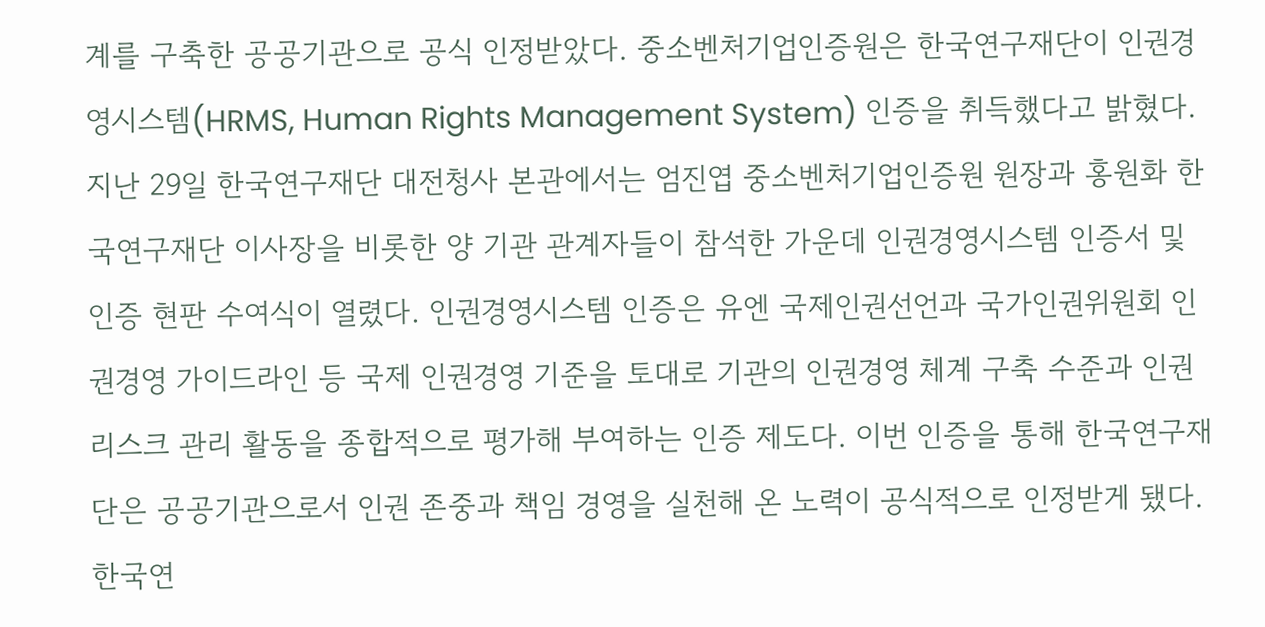계를 구축한 공공기관으로 공식 인정받았다. 중소벤처기업인증원은 한국연구재단이 인권경영시스템(HRMS, Human Rights Management System) 인증을 취득했다고 밝혔다. 지난 29일 한국연구재단 대전청사 본관에서는 엄진엽 중소벤처기업인증원 원장과 홍원화 한국연구재단 이사장을 비롯한 양 기관 관계자들이 참석한 가운데 인권경영시스템 인증서 및 인증 현판 수여식이 열렸다. 인권경영시스템 인증은 유엔 국제인권선언과 국가인권위원회 인권경영 가이드라인 등 국제 인권경영 기준을 토대로 기관의 인권경영 체계 구축 수준과 인권 리스크 관리 활동을 종합적으로 평가해 부여하는 인증 제도다. 이번 인증을 통해 한국연구재단은 공공기관으로서 인권 존중과 책임 경영을 실천해 온 노력이 공식적으로 인정받게 됐다. 한국연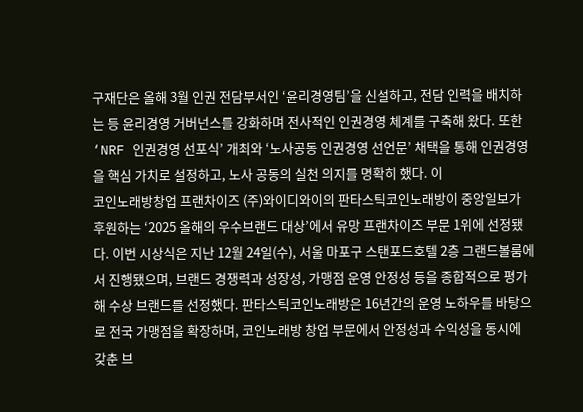구재단은 올해 3월 인권 전담부서인 ‘윤리경영팀’을 신설하고, 전담 인력을 배치하는 등 윤리경영 거버넌스를 강화하며 전사적인 인권경영 체계를 구축해 왔다. 또한 ‘NRF 인권경영 선포식’ 개최와 ‘노사공동 인권경영 선언문’ 채택을 통해 인권경영을 핵심 가치로 설정하고, 노사 공동의 실천 의지를 명확히 했다. 이
코인노래방창업 프랜차이즈 (주)와이디와이의 판타스틱코인노래방이 중앙일보가 후원하는 ‘2025 올해의 우수브랜드 대상’에서 유망 프랜차이즈 부문 1위에 선정됐다. 이번 시상식은 지난 12월 24일(수), 서울 마포구 스탠포드호텔 2층 그랜드볼룸에서 진행됐으며, 브랜드 경쟁력과 성장성, 가맹점 운영 안정성 등을 종합적으로 평가해 수상 브랜드를 선정했다. 판타스틱코인노래방은 16년간의 운영 노하우를 바탕으로 전국 가맹점을 확장하며, 코인노래방 창업 부문에서 안정성과 수익성을 동시에 갖춘 브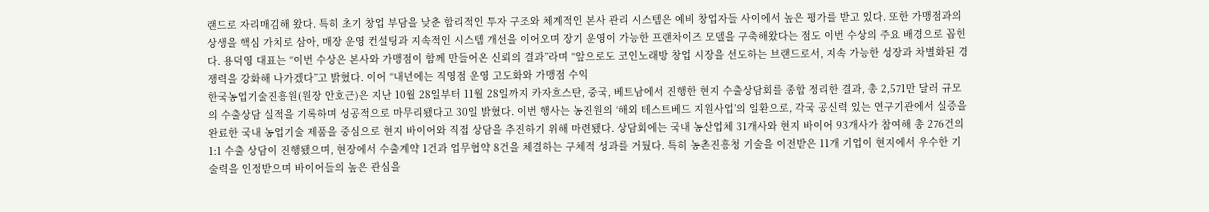랜드로 자리매김해 왔다. 특히 초기 창업 부담을 낮춘 합리적인 투자 구조와 체계적인 본사 관리 시스템은 예비 창업자들 사이에서 높은 평가를 받고 있다. 또한 가맹점과의 상생을 핵심 가치로 삼아, 매장 운영 컨설팅과 지속적인 시스템 개선을 이어오며 장기 운영이 가능한 프랜차이즈 모델을 구축해왔다는 점도 이번 수상의 주요 배경으로 꼽힌다. 용덕영 대표는 “이번 수상은 본사와 가맹점이 함께 만들어온 신뢰의 결과”라며 “앞으로도 코인노래방 창업 시장을 선도하는 브랜드로서, 지속 가능한 성장과 차별화된 경쟁력을 강화해 나가겠다”고 밝혔다. 이어 “내년에는 직영점 운영 고도화와 가맹점 수익
한국농업기술진흥원(원장 안호근)은 지난 10월 28일부터 11월 28일까지 카자흐스탄, 중국, 베트남에서 진행한 현지 수출상담회를 종합 정리한 결과, 총 2,571만 달러 규모의 수출상담 실적을 기록하며 성공적으로 마무리됐다고 30일 밝혔다. 이번 행사는 농진원의 ‘해외 테스트베드 지원사업’의 일환으로, 각국 공신력 있는 연구기관에서 실증을 완료한 국내 농업기술 제품을 중심으로 현지 바이어와 직접 상담을 추진하기 위해 마련됐다. 상담회에는 국내 농산업체 31개사와 현지 바이어 93개사가 참여해 총 276건의 1:1 수출 상담이 진행됐으며, 현장에서 수출계약 1건과 업무협약 8건을 체결하는 구체적 성과를 거뒀다. 특히 농촌진흥청 기술을 이전받은 11개 기업이 현지에서 우수한 기술력을 인정받으며 바이어들의 높은 관심을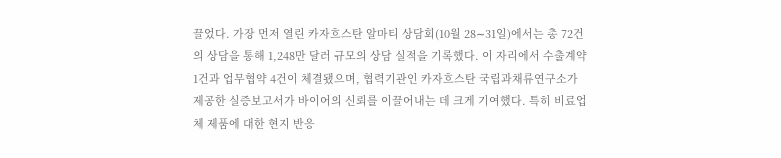끌었다. 가장 먼저 열린 카자흐스탄 알마티 상담회(10월 28∼31일)에서는 총 72건의 상담을 통해 1,248만 달러 규모의 상담 실적을 기록했다. 이 자리에서 수출계약 1건과 업무협약 4건이 체결됐으며, 협력기관인 카자흐스탄 국립과채류연구소가 제공한 실증보고서가 바이어의 신뢰를 이끌어내는 데 크게 기여했다. 특히 비료업체 제품에 대한 현지 반응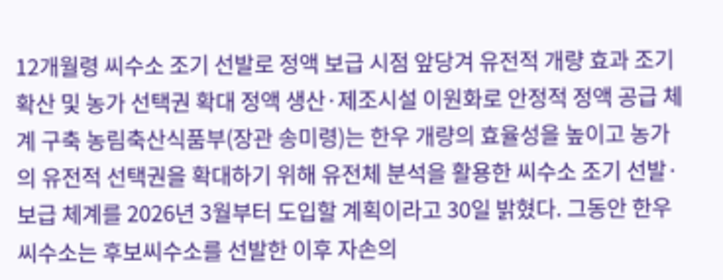12개월령 씨수소 조기 선발로 정액 보급 시점 앞당겨 유전적 개량 효과 조기 확산 및 농가 선택권 확대 정액 생산·제조시설 이원화로 안정적 정액 공급 체계 구축 농림축산식품부(장관 송미령)는 한우 개량의 효율성을 높이고 농가의 유전적 선택권을 확대하기 위해 유전체 분석을 활용한 씨수소 조기 선발·보급 체계를 2026년 3월부터 도입할 계획이라고 30일 밝혔다. 그동안 한우 씨수소는 후보씨수소를 선발한 이후 자손의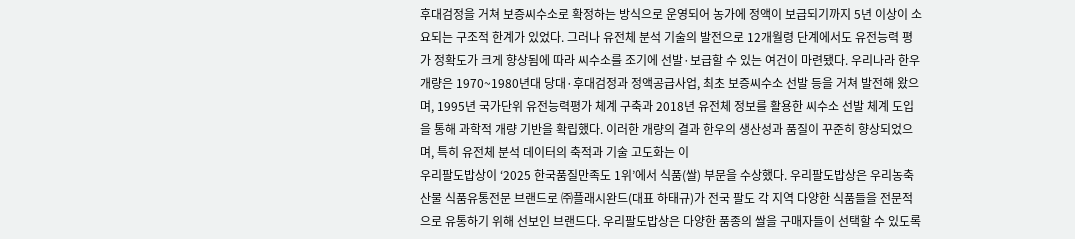후대검정을 거쳐 보증씨수소로 확정하는 방식으로 운영되어 농가에 정액이 보급되기까지 5년 이상이 소요되는 구조적 한계가 있었다. 그러나 유전체 분석 기술의 발전으로 12개월령 단계에서도 유전능력 평가 정확도가 크게 향상됨에 따라 씨수소를 조기에 선발·보급할 수 있는 여건이 마련됐다. 우리나라 한우 개량은 1970~1980년대 당대·후대검정과 정액공급사업, 최초 보증씨수소 선발 등을 거쳐 발전해 왔으며, 1995년 국가단위 유전능력평가 체계 구축과 2018년 유전체 정보를 활용한 씨수소 선발 체계 도입을 통해 과학적 개량 기반을 확립했다. 이러한 개량의 결과 한우의 생산성과 품질이 꾸준히 향상되었으며, 특히 유전체 분석 데이터의 축적과 기술 고도화는 이
우리팔도밥상이 ‘2025 한국품질만족도 1위’에서 식품(쌀) 부문을 수상했다. 우리팔도밥상은 우리농축산물 식품유통전문 브랜드로 ㈜플래시완드(대표 하태규)가 전국 팔도 각 지역 다양한 식품들을 전문적으로 유통하기 위해 선보인 브랜드다. 우리팔도밥상은 다양한 품종의 쌀을 구매자들이 선택할 수 있도록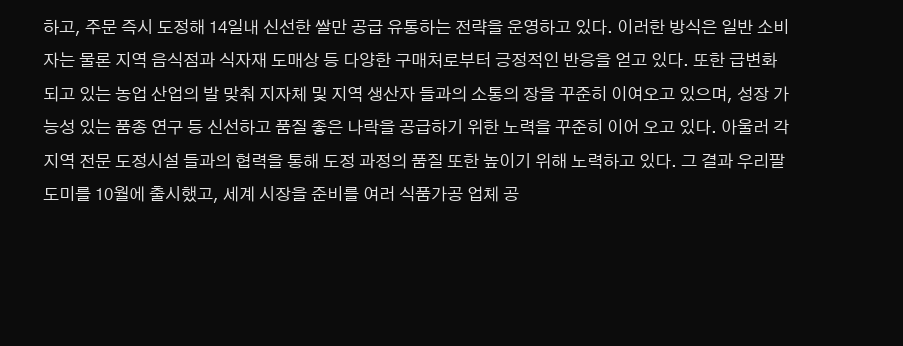하고, 주문 즉시 도정해 14일내 신선한 쌀만 공급 유통하는 전략을 운영하고 있다. 이러한 방식은 일반 소비자는 물론 지역 음식점과 식자재 도매상 등 다양한 구매처로부터 긍정적인 반응을 얻고 있다. 또한 급변화 되고 있는 농업 산업의 발 맞춰 지자체 및 지역 생산자 들과의 소통의 장을 꾸준히 이여오고 있으며, 성장 가능성 있는 품종 연구 등 신선하고 품질 좋은 나락을 공급하기 위한 노력을 꾸준히 이어 오고 있다. 아울러 각 지역 전문 도정시설 들과의 협력을 통해 도정 과정의 품질 또한 높이기 위해 노력하고 있다. 그 결과 우리팔도미를 10월에 출시했고, 세계 시장을 준비를 여러 식품가공 업체 공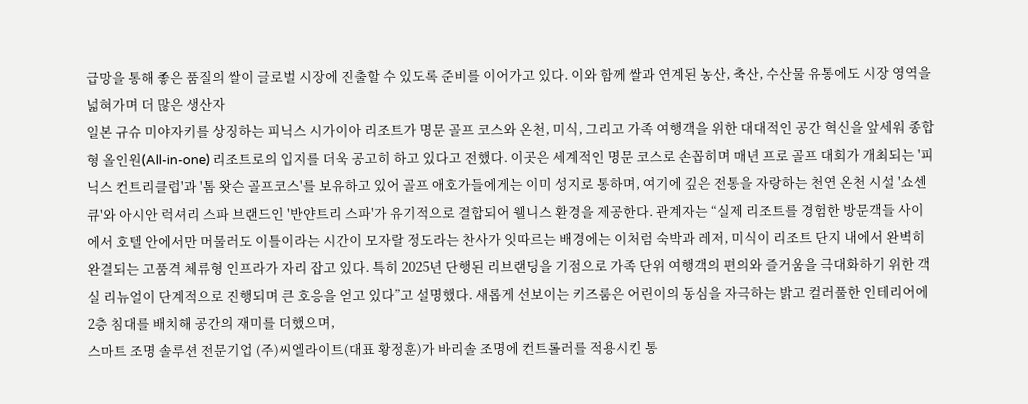급망을 통해 좋은 품질의 쌀이 글로벌 시장에 진출할 수 있도록 준비를 이어가고 있다. 이와 함께 쌀과 연계된 농산, 축산, 수산물 유통에도 시장 영역을 넓혀가며 더 많은 생산자
일본 규슈 미야자키를 상징하는 피닉스 시가이아 리조트가 명문 골프 코스와 온천, 미식, 그리고 가족 여행객을 위한 대대적인 공간 혁신을 앞세워 종합형 올인원(All-in-one) 리조트로의 입지를 더욱 공고히 하고 있다고 전했다. 이곳은 세계적인 명문 코스로 손꼽히며 매년 프로 골프 대회가 개최되는 '피닉스 컨트리클럽'과 '톰 왓슨 골프코스'를 보유하고 있어 골프 애호가들에게는 이미 성지로 통하며, 여기에 깊은 전통을 자랑하는 천연 온천 시설 '쇼센큐'와 아시안 럭셔리 스파 브랜드인 '반얀트리 스파'가 유기적으로 결합되어 웰니스 환경을 제공한다. 관계자는 “실제 리조트를 경험한 방문객들 사이에서 호텔 안에서만 머물러도 이틀이라는 시간이 모자랄 정도라는 찬사가 잇따르는 배경에는 이처럼 숙박과 레저, 미식이 리조트 단지 내에서 완벽히 완결되는 고품격 체류형 인프라가 자리 잡고 있다. 특히 2025년 단행된 리브랜딩을 기점으로 가족 단위 여행객의 편의와 즐거움을 극대화하기 위한 객실 리뉴얼이 단계적으로 진행되며 큰 호응을 얻고 있다”고 설명했다. 새롭게 선보이는 키즈룸은 어린이의 동심을 자극하는 밝고 컬러풀한 인테리어에 2층 침대를 배치해 공간의 재미를 더했으며,
스마트 조명 솔루션 전문기업 (주)씨엘라이트(대표 황정훈)가 바리솔 조명에 컨트롤러를 적용시킨 통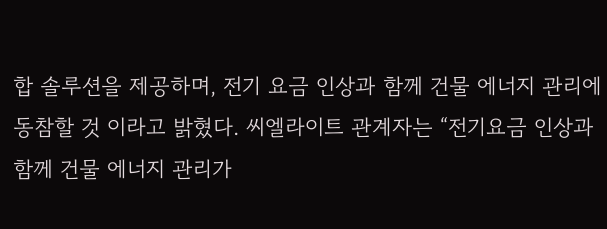합 솔루션을 제공하며, 전기 요금 인상과 함께 건물 에너지 관리에 동참할 것 이라고 밝혔다. 씨엘라이트 관계자는 “전기요금 인상과 함께 건물 에너지 관리가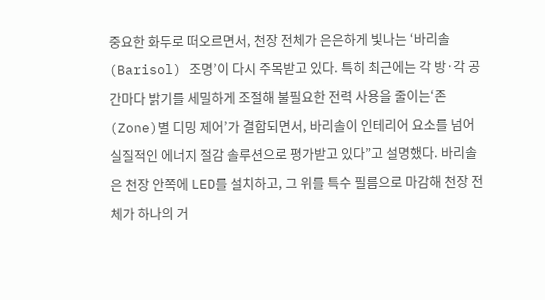중요한 화두로 떠오르면서, 천장 전체가 은은하게 빛나는 ‘바리솔(Barisol) 조명’이 다시 주목받고 있다. 특히 최근에는 각 방·각 공간마다 밝기를 세밀하게 조절해 불필요한 전력 사용을 줄이는‘존(Zone)별 디밍 제어’가 결합되면서, 바리솔이 인테리어 요소를 넘어 실질적인 에너지 절감 솔루션으로 평가받고 있다”고 설명했다. 바리솔은 천장 안쪽에 LED를 설치하고, 그 위를 특수 필름으로 마감해 천장 전체가 하나의 거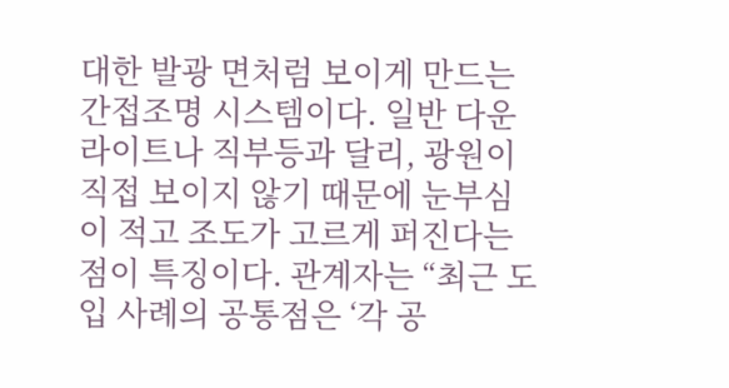대한 발광 면처럼 보이게 만드는 간접조명 시스템이다. 일반 다운라이트나 직부등과 달리, 광원이 직접 보이지 않기 때문에 눈부심이 적고 조도가 고르게 퍼진다는 점이 특징이다. 관계자는 “최근 도입 사례의 공통점은 ‘각 공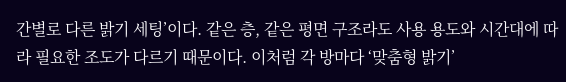간별로 다른 밝기 세팅’이다. 같은 층, 같은 평면 구조라도 사용 용도와 시간대에 따라 필요한 조도가 다르기 때문이다. 이처럼 각 방마다 ‘맞춤형 밝기’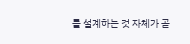를 설계하는 것 자체가 곧